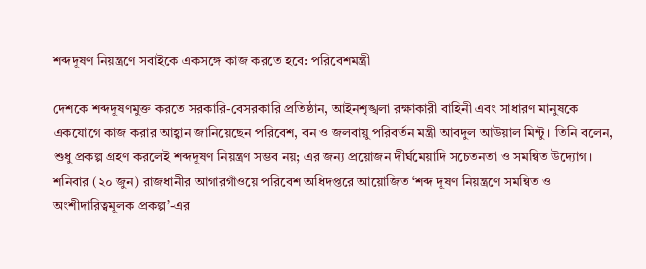শব্দদূষণ নিয়ন্ত্রণে সবাইকে একসঙ্গে কাজ করতে হবে: পরিবেশমন্ত্রী

দেশকে শব্দদূষণমুক্ত করতে সরকারি-বেসরকারি প্রতিষ্ঠান, আইনশৃঙ্খলা রক্ষাকারী বাহিনী এবং সাধারণ মানুষকে একযোগে কাজ করার আহ্বান জানিয়েছেন পরিবেশ, বন ও জলবায়ু পরিবর্তন মন্ত্রী আবদুল আউয়াল মিন্টু। তিনি বলেন, শুধু প্রকল্প গ্রহণ করলেই শব্দদূষণ নিয়ন্ত্রণ সম্ভব নয়; এর জন্য প্রয়োজন দীর্ঘমেয়াদি সচেতনতা ও সমন্বিত উদ্যোগ।
শনিবার (২০ জুন) রাজধানীর আগারগাঁওয়ে পরিবেশ অধিদপ্তরে আয়োজিত ‘শব্দ দূষণ নিয়ন্ত্রণে সমন্বিত ও অংশীদারিত্বমূলক প্রকল্প’-এর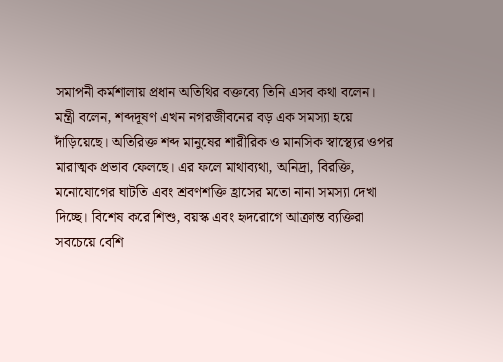সমাপনী কর্মশালায় প্রধান অতিথির বক্তব্যে তিনি এসব কথা বলেন।
মন্ত্রী বলেন, শব্দদূষণ এখন নগরজীবনের বড় এক সমস্যা হয়ে দাঁড়িয়েছে। অতিরিক্ত শব্দ মানুষের শারীরিক ও মানসিক স্বাস্থ্যের ওপর মারাত্মক প্রভাব ফেলছে। এর ফলে মাথাব্যথা, অনিদ্রা, বিরক্তি, মনোযোগের ঘাটতি এবং শ্রবণশক্তি হ্রাসের মতো নানা সমস্যা দেখা দিচ্ছে। বিশেষ করে শিশু, বয়স্ক এবং হৃদরোগে আক্রান্ত ব্যক্তিরা সবচেয়ে বেশি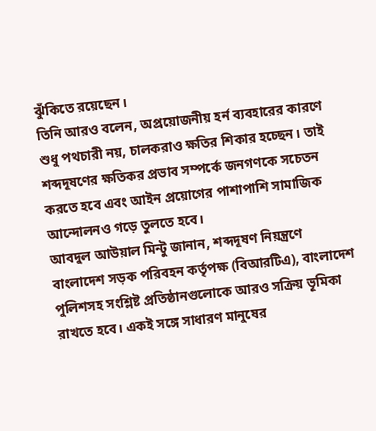ঝুঁকিতে রয়েছেন।
তিনি আরও বলেন, অপ্রয়োজনীয় হর্ন ব্যবহারের কারণে শুধু পথচারী নয়, চালকরাও ক্ষতির শিকার হচ্ছেন। তাই শব্দদূষণের ক্ষতিকর প্রভাব সম্পর্কে জনগণকে সচেতন করতে হবে এবং আইন প্রয়োগের পাশাপাশি সামাজিক আন্দোলনও গড়ে তুলতে হবে।
আবদুল আউয়াল মিন্টু জানান, শব্দদূষণ নিয়ন্ত্রণে বাংলাদেশ সড়ক পরিবহন কর্তৃপক্ষ (বিআরটিএ), বাংলাদেশ পুলিশসহ সংশ্লিষ্ট প্রতিষ্ঠানগুলোকে আরও সক্রিয় ভূমিকা রাখতে হবে। একই সঙ্গে সাধারণ মানুষের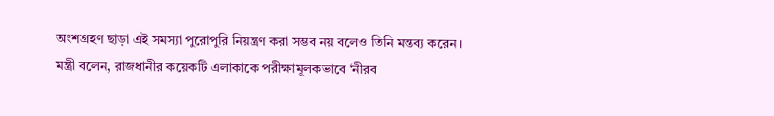অংশগ্রহণ ছাড়া এই সমস্যা পুরোপুরি নিয়ন্ত্রণ করা সম্ভব নয় বলেও তিনি মন্তব্য করেন।
মন্ত্রী বলেন, রাজধানীর কয়েকটি এলাকাকে পরীক্ষামূলকভাবে ‘নীরব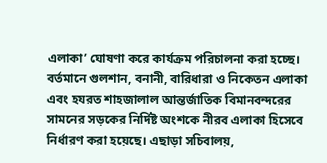এলাকা’ ঘোষণা করে কার্যক্রম পরিচালনা করা হচ্ছে। বর্তমানে গুলশান, বনানী, বারিধারা ও নিকেতন এলাকা এবং হযরত শাহজালাল আন্তর্জাতিক বিমানবন্দরের সামনের সড়কের নির্দিষ্ট অংশকে নীরব এলাকা হিসেবে নির্ধারণ করা হয়েছে। এছাড়া সচিবালয়,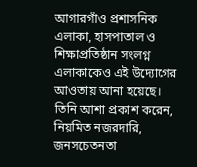আগারগাঁও প্রশাসনিক এলাকা, হাসপাতাল ও শিক্ষাপ্রতিষ্ঠান সংলগ্ন এলাকাকেও এই উদ্যোগের আওতায় আনা হয়েছে।
তিনি আশা প্রকাশ করেন, নিয়মিত নজরদারি, জনসচেতনতা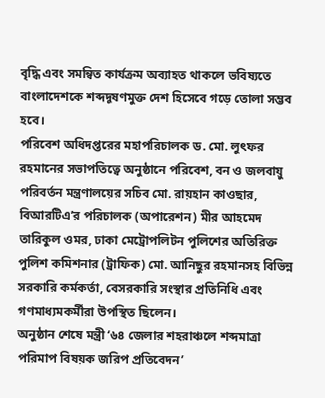বৃদ্ধি এবং সমন্বিত কার্যক্রম অব্যাহত থাকলে ভবিষ্যতে বাংলাদেশকে শব্দদূষণমুক্ত দেশ হিসেবে গড়ে তোলা সম্ভব হবে।
পরিবেশ অধিদপ্তরের মহাপরিচালক ড. মো. লুৎফর রহমানের সভাপতিত্বে অনুষ্ঠানে পরিবেশ, বন ও জলবায়ু পরিবর্তন মন্ত্রণালয়ের সচিব মো. রায়হান কাওছার, বিআরটিএ’র পরিচালক (অপারেশন) মীর আহমেদ তারিকুল ওমর, ঢাকা মেট্রোপলিটন পুলিশের অতিরিক্ত পুলিশ কমিশনার (ট্রাফিক) মো. আনিছুর রহমানসহ বিভিন্ন সরকারি কর্মকর্তা, বেসরকারি সংস্থার প্রতিনিধি এবং গণমাধ্যমকর্মীরা উপস্থিত ছিলেন।
অনুষ্ঠান শেষে মন্ত্রী ‘৬৪ জেলার শহরাঞ্চলে শব্দমাত্রা পরিমাপ বিষয়ক জরিপ প্রতিবেদন’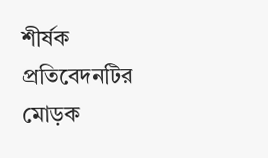শীর্ষক প্রতিবেদনটির মোড়ক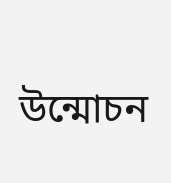উন্মোচন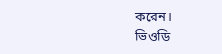করেন।
ভিওডি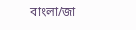বাংলা/জা